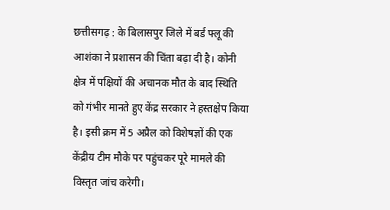छत्तीसगढ़ : के बिलासपुर जिले में बर्ड फ्लू की आशंका ने प्रशासन की चिंता बढ़ा दी है। कोनी क्षेत्र में पक्षियों की अचानक मौत के बाद स्थिति को गंभीर मानते हुए केंद्र सरकार ने हस्तक्षेप किया है। इसी क्रम में 5 अप्रैल को विशेषज्ञों की एक केंद्रीय टीम मौके पर पहुंचकर पूरे मामले की विस्तृत जांच करेगी।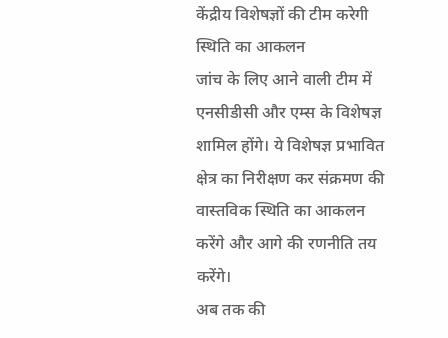केंद्रीय विशेषज्ञों की टीम करेगी स्थिति का आकलन
जांच के लिए आने वाली टीम में एनसीडीसी और एम्स के विशेषज्ञ शामिल होंगे। ये विशेषज्ञ प्रभावित क्षेत्र का निरीक्षण कर संक्रमण की वास्तविक स्थिति का आकलन करेंगे और आगे की रणनीति तय करेंगे।
अब तक की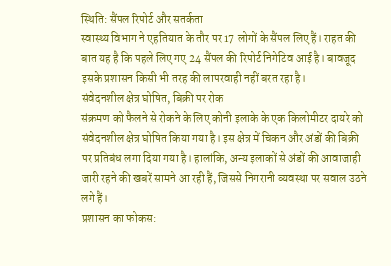स्थिति: सैंपल रिपोर्ट और सतर्कता
स्वास्थ्य विभाग ने एहतियात के तौर पर 17 लोगों के सैंपल लिए हैं। राहत की बात यह है कि पहले लिए गए 24 सैंपल की रिपोर्ट निगेटिव आई है। बावजूद इसके प्रशासन किसी भी तरह की लापरवाही नहीं बरत रहा है।
संवेदनशील क्षेत्र घोषित, बिक्री पर रोक
संक्रमण को फैलने से रोकने के लिए कोनी इलाके के एक किलोमीटर दायरे को संवेदनशील क्षेत्र घोषित किया गया है। इस क्षेत्र में चिकन और अंडों की बिक्री पर प्रतिबंध लगा दिया गया है। हालांकि, अन्य इलाकों से अंडों की आवाजाही जारी रहने की खबरें सामने आ रही हैं, जिससे निगरानी व्यवस्था पर सवाल उठने लगे हैं।
प्रशासन का फोकस: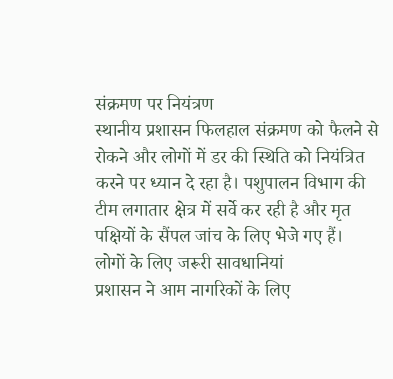संक्रमण पर नियंत्रण
स्थानीय प्रशासन फिलहाल संक्रमण को फैलने से रोकने और लोगों में डर की स्थिति को नियंत्रित करने पर ध्यान दे रहा है। पशुपालन विभाग की टीम लगातार क्षेत्र में सर्वे कर रही है और मृत पक्षियों के सैंपल जांच के लिए भेजे गए हैं।
लोगों के लिए जरूरी सावधानियां
प्रशासन ने आम नागरिकों के लिए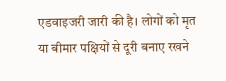एडवाइजरी जारी की है। लोगों को मृत या बीमार पक्षियों से दूरी बनाए रखने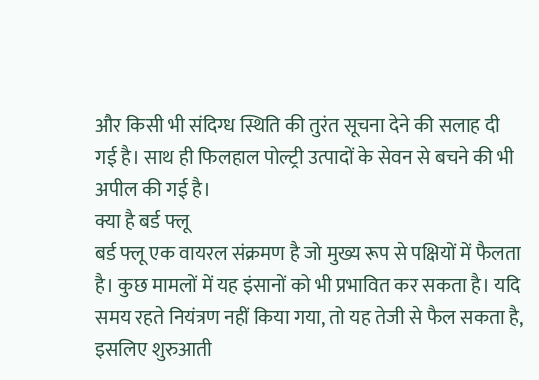और किसी भी संदिग्ध स्थिति की तुरंत सूचना देने की सलाह दी गई है। साथ ही फिलहाल पोल्ट्री उत्पादों के सेवन से बचने की भी अपील की गई है।
क्या है बर्ड फ्लू
बर्ड फ्लू एक वायरल संक्रमण है जो मुख्य रूप से पक्षियों में फैलता है। कुछ मामलों में यह इंसानों को भी प्रभावित कर सकता है। यदि समय रहते नियंत्रण नहीं किया गया, तो यह तेजी से फैल सकता है, इसलिए शुरुआती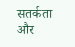सतर्कता और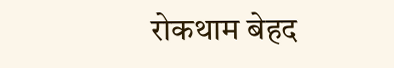रोकथाम बेहद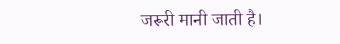जरूरी मानी जाती है।